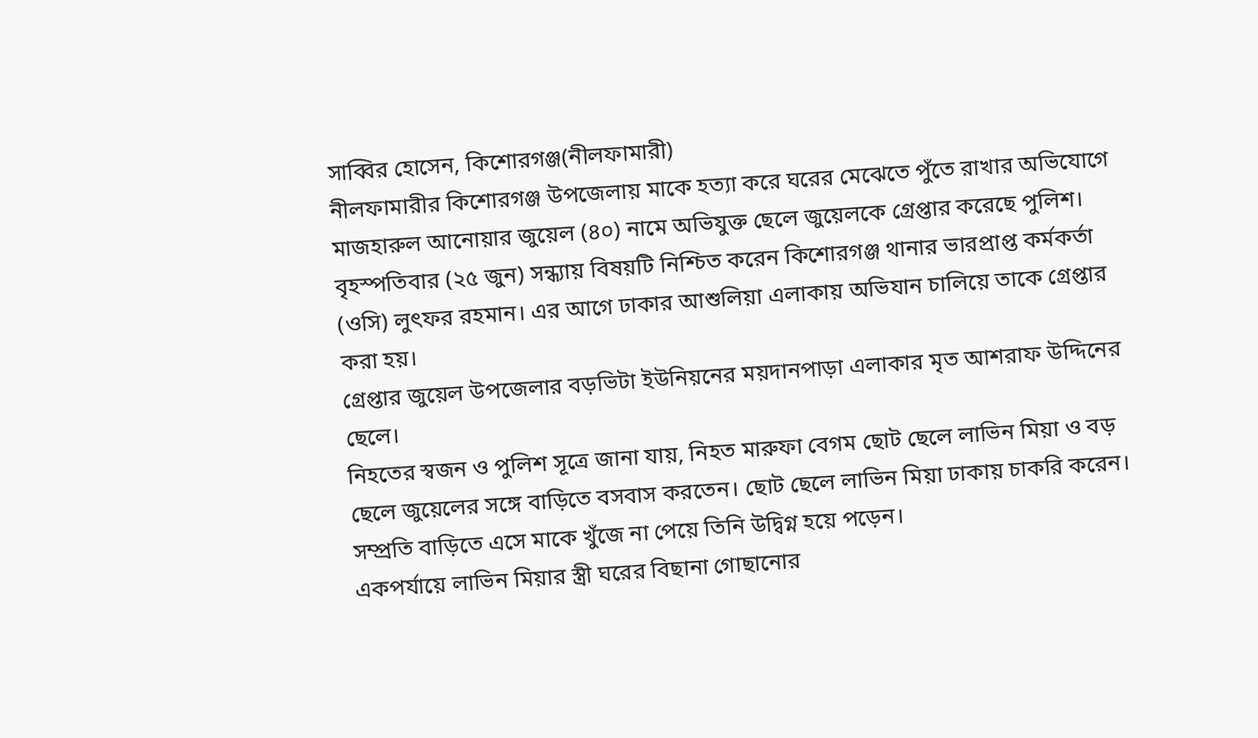সাব্বির হোসেন, কিশোরগঞ্জ(নীলফামারী)
নীলফামারীর কিশোরগঞ্জ উপজেলায় মাকে হত্যা করে ঘরের মেঝেতে পুঁতে রাখার অভিযোগে মাজহারুল আনোয়ার জুয়েল (৪০) নামে অভিযুক্ত ছেলে জুয়েলকে গ্রেপ্তার করেছে পুলিশ।
বৃহস্পতিবার (২৫ জুন) সন্ধ্যায় বিষয়টি নিশ্চিত করেন কিশোরগঞ্জ থানার ভারপ্রাপ্ত কর্মকর্তা (ওসি) লুৎফর রহমান। এর আগে ঢাকার আশুলিয়া এলাকায় অভিযান চালিয়ে তাকে গ্রেপ্তার করা হয়।
গ্রেপ্তার জুয়েল উপজেলার বড়ভিটা ইউনিয়নের ময়দানপাড়া এলাকার মৃত আশরাফ উদ্দিনের ছেলে।
নিহতের স্বজন ও পুলিশ সূত্রে জানা যায়, নিহত মারুফা বেগম ছোট ছেলে লাভিন মিয়া ও বড় ছেলে জুয়েলের সঙ্গে বাড়িতে বসবাস করতেন। ছোট ছেলে লাভিন মিয়া ঢাকায় চাকরি করেন। সম্প্রতি বাড়িতে এসে মাকে খুঁজে না পেয়ে তিনি উদ্বিগ্ন হয়ে পড়েন।
একপর্যায়ে লাভিন মিয়ার স্ত্রী ঘরের বিছানা গোছানোর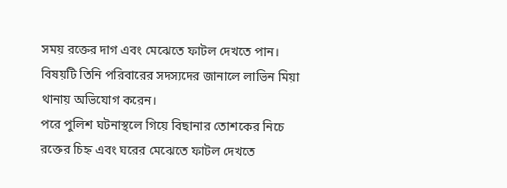সময় রক্তের দাগ এবং মেঝেতে ফাটল দেখতে পান। বিষয়টি তিনি পরিবারের সদস্যদের জানালে লাভিন মিয়া থানায় অভিযোগ করেন।
পরে পুলিশ ঘটনাস্থলে গিয়ে বিছানার তোশকের নিচে রক্তের চিহ্ন এবং ঘরের মেঝেতে ফাটল দেখতে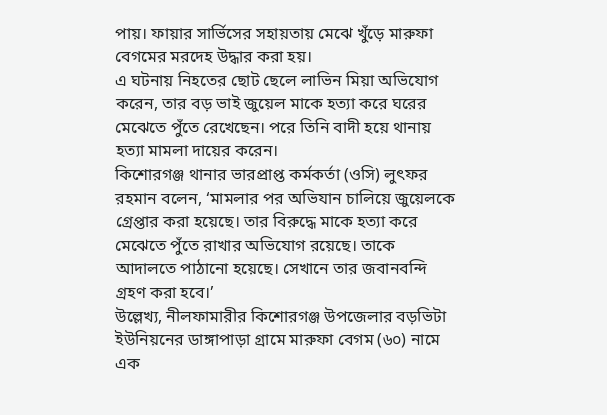পায়। ফায়ার সার্ভিসের সহায়তায় মেঝে খুঁড়ে মারুফা বেগমের মরদেহ উদ্ধার করা হয়।
এ ঘটনায় নিহতের ছোট ছেলে লাভিন মিয়া অভিযোগ করেন, তার বড় ভাই জুয়েল মাকে হত্যা করে ঘরের মেঝেতে পুঁতে রেখেছেন। পরে তিনি বাদী হয়ে থানায় হত্যা মামলা দায়ের করেন।
কিশোরগঞ্জ থানার ভারপ্রাপ্ত কর্মকর্তা (ওসি) লুৎফর রহমান বলেন, ‘মামলার পর অভিযান চালিয়ে জুয়েলকে গ্রেপ্তার করা হয়েছে। তার বিরুদ্ধে মাকে হত্যা করে মেঝেতে পুঁতে রাখার অভিযোগ রয়েছে। তাকে আদালতে পাঠানো হয়েছে। সেখানে তার জবানবন্দি গ্রহণ করা হবে।’
উল্লেখ্য, নীলফামারীর কিশোরগঞ্জ উপজেলার বড়ভিটা ইউনিয়নের ডাঙ্গাপাড়া গ্রামে মারুফা বেগম (৬০) নামে এক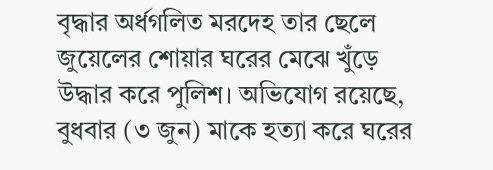বৃদ্ধার অর্ধগলিত মরদেহ তার ছেলে জুয়েলের শোয়ার ঘরের মেঝে খুঁড়ে উদ্ধার করে পুলিশ। অভিযোগ রয়েছে, বুধবার (৩ জুন) মাকে হত্যা করে ঘরের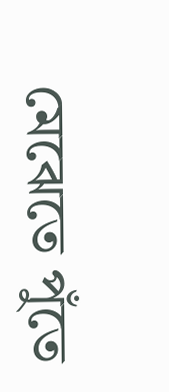মেঝেতে পুঁতে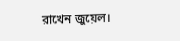রাখেন জুয়েল।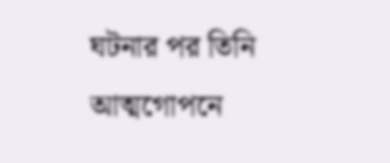ঘটনার পর তিনি আত্মগোপনে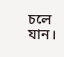চলে যান।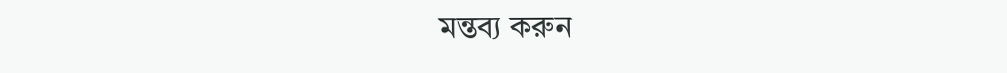মন্তব্য করুন